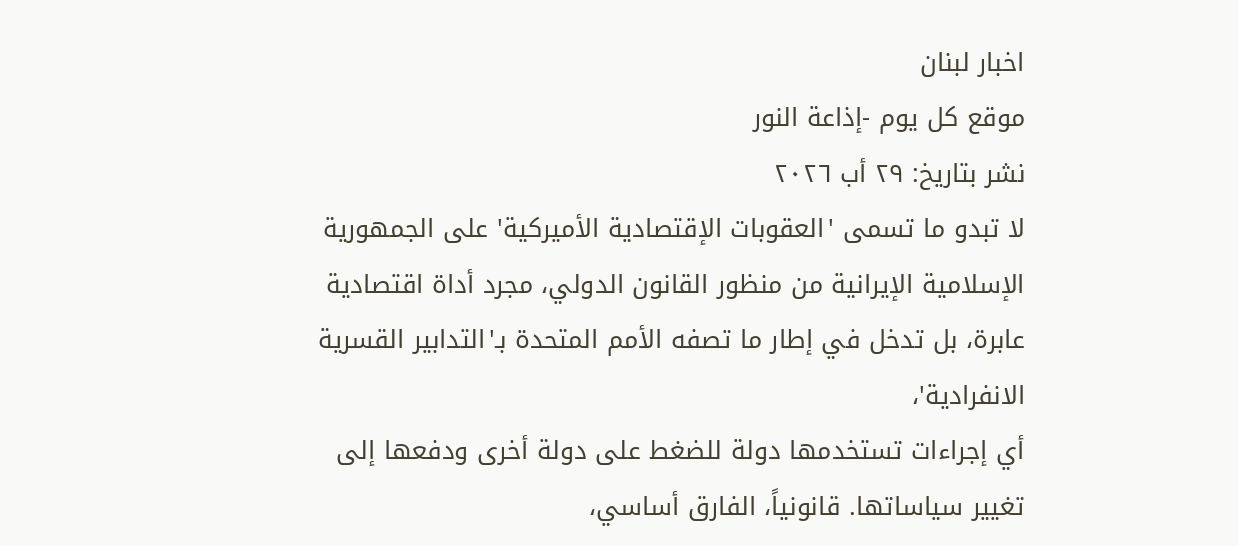اخبار لبنان
موقع كل يوم -إذاعة النور
نشر بتاريخ: ٢٩ أب ٢٠٢٦
لا تبدو ما تسمى 'العقوبات الإقتصادية الأميركية' على الجمهورية الإسلامية الإيرانية من منظور القانون الدولي، مجرد أداة اقتصادية عابرة، بل تدخل في إطار ما تصفه الأمم المتحدة بـ'التدابير القسرية الانفرادية'،
أي إجراءات تستخدمها دولة للضغط على دولة أخرى ودفعها إلى تغيير سياساتها. قانونياً، الفارق أساسي،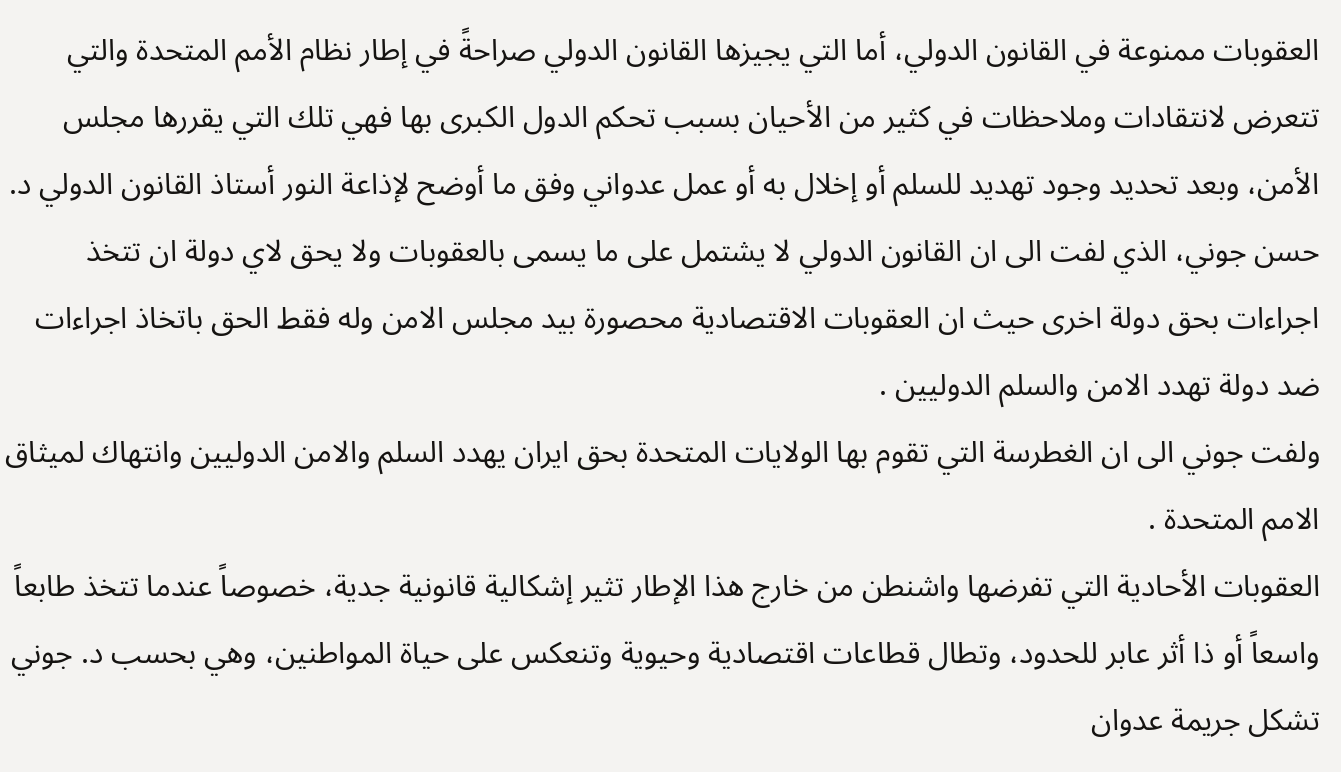العقوبات ممنوعة في القانون الدولي، أما التي يجيزها القانون الدولي صراحةً في إطار نظام الأمم المتحدة والتي تتعرض لانتقادات وملاحظات في كثير من الأحيان بسبب تحكم الدول الكبرى بها فهي تلك التي يقررها مجلس الأمن، وبعد تحديد وجود تهديد للسلم أو إخلال به أو عمل عدواني وفق ما أوضح لإذاعة النور أستاذ القانون الدولي د. حسن جوني، الذي لفت الى ان القانون الدولي لا يشتمل على ما يسمى بالعقوبات ولا يحق لاي دولة ان تتخذ اجراءات بحق دولة اخرى حيث ان العقوبات الاقتصادية محصورة بيد مجلس الامن وله فقط الحق باتخاذ اجراءات ضد دولة تهدد الامن والسلم الدوليين .
ولفت جوني الى ان الغطرسة التي تقوم بها الولايات المتحدة بحق ايران يهدد السلم والامن الدوليين وانتهاك لميثاق الامم المتحدة .
العقوبات الأحادية التي تفرضها واشنطن من خارج هذا الإطار تثير إشكالية قانونية جدية، خصوصاً عندما تتخذ طابعاً واسعاً أو ذا أثر عابر للحدود، وتطال قطاعات اقتصادية وحيوية وتنعكس على حياة المواطنين، وهي بحسب د. جوني تشكل جريمة عدوان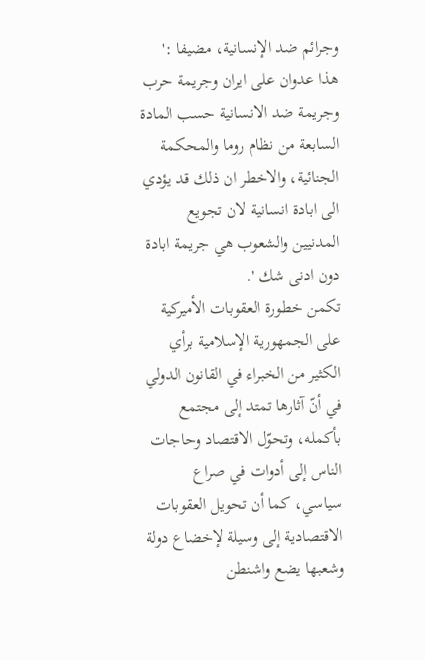وجرائم ضد الإنسانية، مضيفا :' هذا عدوان على ايران وجريمة حرب وجريمة ضد الانسانية حسب المادة السابعة من نظام روما والمحكمة الجنائية، والاخطر ان ذلك قد يؤدي الى ابادة انسانية لان تجويع المدنيين والشعوب هي جريمة ابادة دون ادنى شك '.
تكمن خطورة العقوبات الأميركية على الجمهورية الإسلامية برأي الكثير من الخبراء في القانون الدولي في أنّ آثارها تمتد إلى مجتمع بأكمله، وتحوّل الاقتصاد وحاجات الناس إلى أدوات في صراع سياسي، كما أن تحويل العقوبات الاقتصادية إلى وسيلة لإخضاع دولة وشعبها يضع واشنطن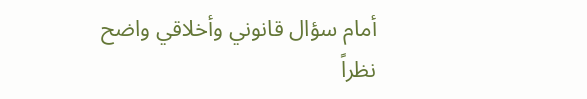أمام سؤال قانوني وأخلاقي واضح نظراً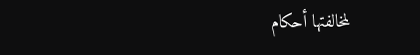لمخالفتها أحكام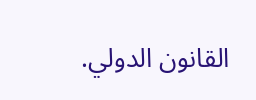القانون الدولي.